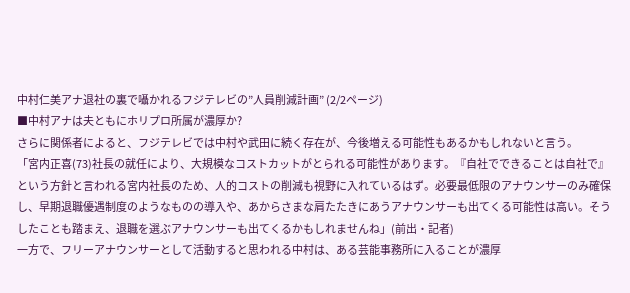中村仁美アナ退社の裏で囁かれるフジテレビの”人員削減計画” (2/2ページ)
■中村アナは夫ともにホリプロ所属が濃厚か?
さらに関係者によると、フジテレビでは中村や武田に続く存在が、今後増える可能性もあるかもしれないと言う。
「宮内正喜(73)社長の就任により、大規模なコストカットがとられる可能性があります。『自社でできることは自社で』という方針と言われる宮内社長のため、人的コストの削減も視野に入れているはず。必要最低限のアナウンサーのみ確保し、早期退職優遇制度のようなものの導入や、あからさまな肩たたきにあうアナウンサーも出てくる可能性は高い。そうしたことも踏まえ、退職を選ぶアナウンサーも出てくるかもしれませんね」(前出・記者)
一方で、フリーアナウンサーとして活動すると思われる中村は、ある芸能事務所に入ることが濃厚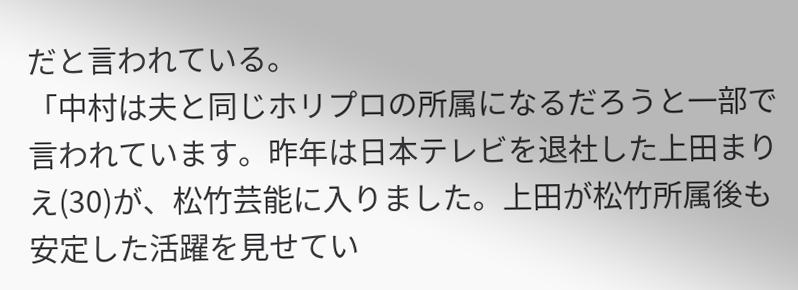だと言われている。
「中村は夫と同じホリプロの所属になるだろうと一部で言われています。昨年は日本テレビを退社した上田まりえ(30)が、松竹芸能に入りました。上田が松竹所属後も安定した活躍を見せてい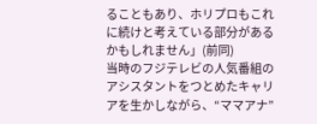ることもあり、ホリプロもこれに続けと考えている部分があるかもしれません」(前同)
当時のフジテレビの人気番組のアシスタントをつとめたキャリアを生かしながら、“ママアナ”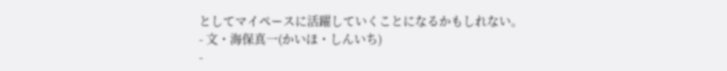としてマイペースに活躍していくことになるかもしれない。
- 文・海保真一(かいほ・しんいち)
-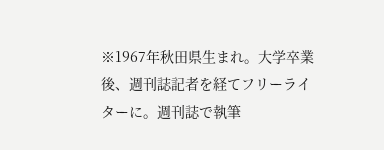※1967年秋田県生まれ。大学卒業後、週刊誌記者を経てフリーライターに。週刊誌で執筆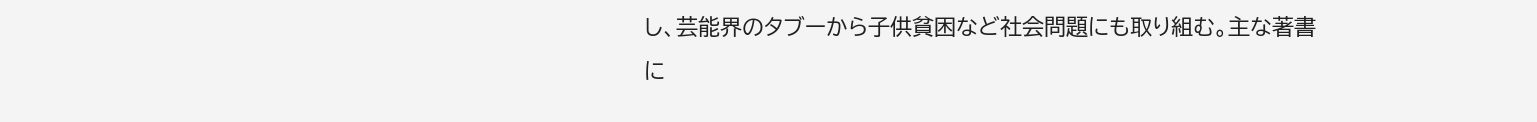し、芸能界のタブーから子供貧困など社会問題にも取り組む。主な著書に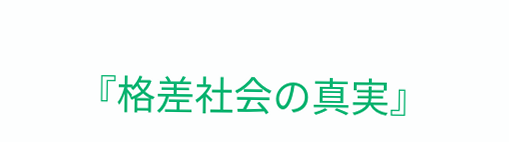『格差社会の真実』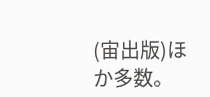(宙出版)ほか多数。